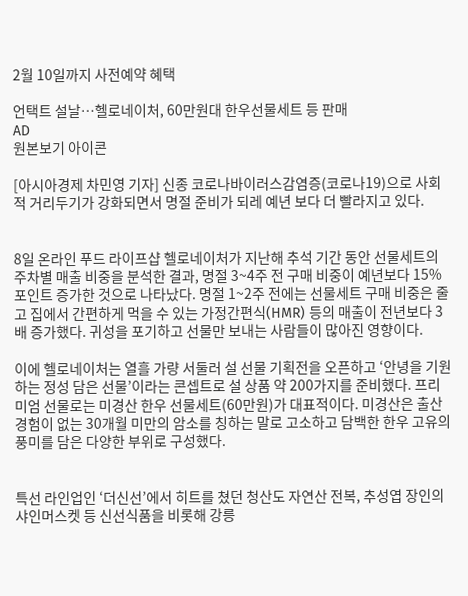2월 10일까지 사전예약 혜택

언택트 설날…헬로네이처, 60만원대 한우선물세트 등 판매
AD
원본보기 아이콘

[아시아경제 차민영 기자] 신종 코로나바이러스감염증(코로나19)으로 사회적 거리두기가 강화되면서 명절 준비가 되레 예년 보다 더 빨라지고 있다.


8일 온라인 푸드 라이프샵 헬로네이처가 지난해 추석 기간 동안 선물세트의 주차별 매출 비중을 분석한 결과, 명절 3~4주 전 구매 비중이 예년보다 15%포인트 증가한 것으로 나타났다. 명절 1~2주 전에는 선물세트 구매 비중은 줄고 집에서 간편하게 먹을 수 있는 가정간편식(HMR) 등의 매출이 전년보다 3배 증가했다. 귀성을 포기하고 선물만 보내는 사람들이 많아진 영향이다.

이에 헬로네이처는 열흘 가량 서둘러 설 선물 기획전을 오픈하고 ‘안녕을 기원하는 정성 담은 선물’이라는 콘셉트로 설 상품 약 200가지를 준비했다. 프리미엄 선물로는 미경산 한우 선물세트(60만원)가 대표적이다. 미경산은 출산 경험이 없는 30개월 미만의 암소를 칭하는 말로 고소하고 담백한 한우 고유의 풍미를 담은 다양한 부위로 구성했다.


특선 라인업인 ‘더신선’에서 히트를 쳤던 청산도 자연산 전복, 추성엽 장인의 샤인머스켓 등 신선식품을 비롯해 강릉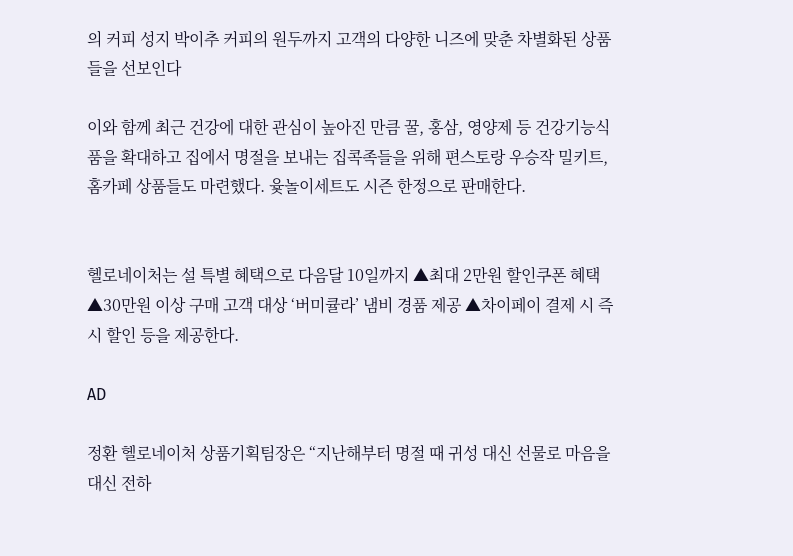의 커피 성지 박이추 커피의 원두까지 고객의 다양한 니즈에 맞춘 차별화된 상품들을 선보인다

이와 함께 최근 건강에 대한 관심이 높아진 만큼 꿀, 홍삼, 영양제 등 건강기능식품을 확대하고 집에서 명절을 보내는 집콕족들을 위해 편스토랑 우승작 밀키트, 홈카페 상품들도 마련했다. 윷놀이세트도 시즌 한정으로 판매한다.


헬로네이처는 설 특별 혜택으로 다음달 10일까지 ▲최대 2만원 할인쿠폰 혜택 ▲30만원 이상 구매 고객 대상 ‘버미큘라’ 냄비 경품 제공 ▲차이페이 결제 시 즉시 할인 등을 제공한다.

AD

정환 헬로네이처 상품기획팀장은 “지난해부터 명절 때 귀성 대신 선물로 마음을 대신 전하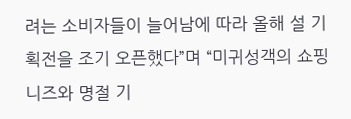려는 소비자들이 늘어남에 따라 올해 설 기획전을 조기 오픈했다”며 “미귀성객의 쇼핑 니즈와 명절 기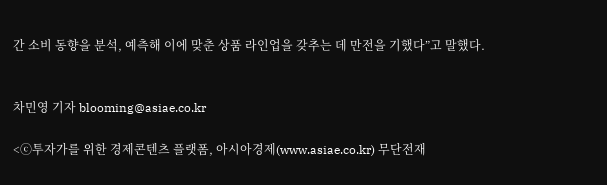간 소비 동향을 분석, 예측해 이에 맞춘 상품 라인업을 갖추는 데 만전을 기했다”고 말했다.


차민영 기자 blooming@asiae.co.kr

<ⓒ투자가를 위한 경제콘텐츠 플랫폼, 아시아경제(www.asiae.co.kr) 무단전재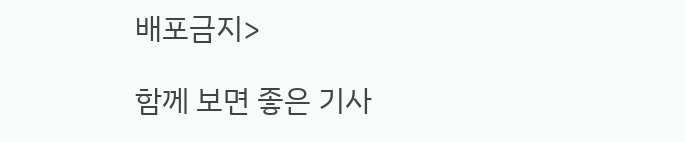배포금지>

함께 보면 좋은 기사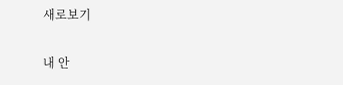새로보기

내 안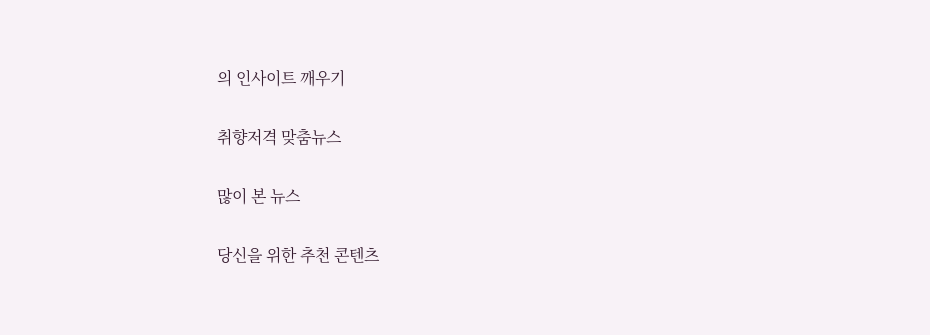의 인사이트 깨우기

취향저격 맞춤뉴스

많이 본 뉴스

당신을 위한 추천 콘텐츠